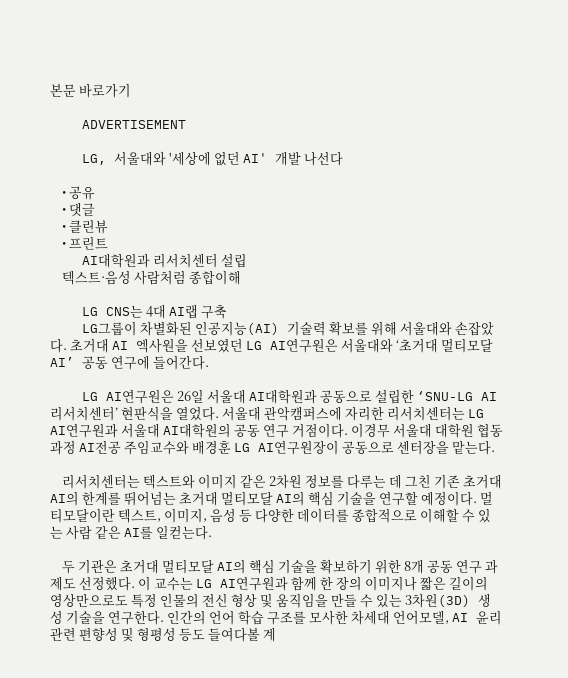본문 바로가기

    ADVERTISEMENT

    LG, 서울대와 '세상에 없던 AI' 개발 나선다

    • 공유
    • 댓글
    • 클린뷰
    • 프린트
    AI대학원과 리서치센터 설립
    텍스트·음성 사람처럼 종합이해

    LG CNS는 4대 AI랩 구축
    LG그룹이 차별화된 인공지능(AI) 기술력 확보를 위해 서울대와 손잡았다. 초거대 AI 엑사원을 선보였던 LG AI연구원은 서울대와 ‘초거대 멀티모달 AI’ 공동 연구에 들어간다.

    LG AI연구원은 26일 서울대 AI대학원과 공동으로 설립한 ‘SNU-LG AI 리서치센터’ 현판식을 열었다. 서울대 관악캠퍼스에 자리한 리서치센터는 LG AI연구원과 서울대 AI대학원의 공동 연구 거점이다. 이경무 서울대 대학원 협동과정 AI전공 주임교수와 배경훈 LG AI연구원장이 공동으로 센터장을 맡는다.

    리서치센터는 텍스트와 이미지 같은 2차원 정보를 다루는 데 그친 기존 초거대 AI의 한계를 뛰어넘는 초거대 멀티모달 AI의 핵심 기술을 연구할 예정이다. 멀티모달이란 텍스트, 이미지, 음성 등 다양한 데이터를 종합적으로 이해할 수 있는 사람 같은 AI를 일컫는다.

    두 기관은 초거대 멀티모달 AI의 핵심 기술을 확보하기 위한 8개 공동 연구 과제도 선정했다. 이 교수는 LG AI연구원과 함께 한 장의 이미지나 짧은 길이의 영상만으로도 특정 인물의 전신 형상 및 움직임을 만들 수 있는 3차원(3D) 생성 기술을 연구한다. 인간의 언어 학습 구조를 모사한 차세대 언어모델, AI 윤리 관련 편향성 및 형평성 등도 들여다볼 계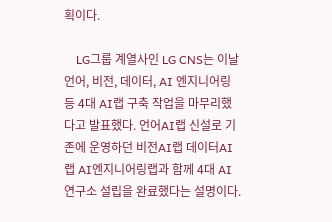획이다.

    LG그룹 계열사인 LG CNS는 이날 언어, 비전, 데이터, AI 엔지니어링 등 4대 AI랩 구축 작업을 마무리했다고 발표했다. 언어AI랩 신설로 기존에 운영하던 비전AI랩 데이터AI랩 AI엔지니어링랩과 함께 4대 AI 연구소 설립을 완료했다는 설명이다.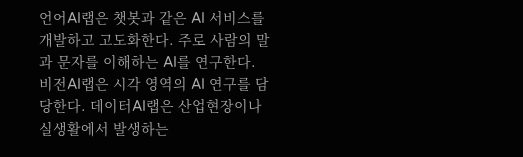언어AI랩은 챗봇과 같은 AI 서비스를 개발하고 고도화한다. 주로 사람의 말과 문자를 이해하는 AI를 연구한다. 비전AI랩은 시각 영역의 AI 연구를 담당한다. 데이터AI랩은 산업현장이나 실생활에서 발생하는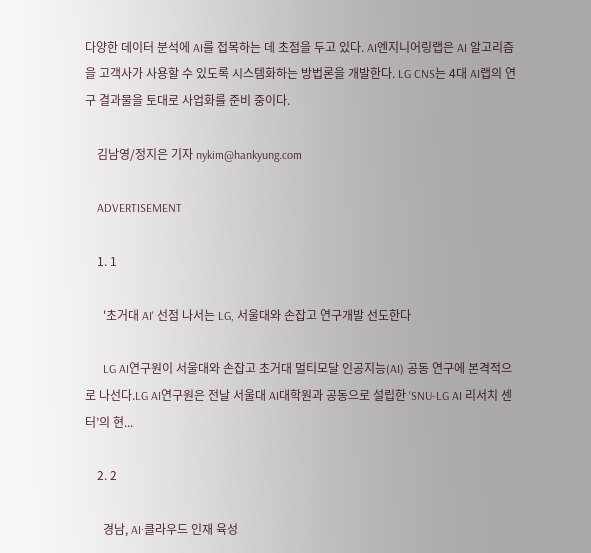다양한 데이터 분석에 AI를 접목하는 데 초점을 두고 있다. AI엔지니어링랩은 AI 알고리즘을 고객사가 사용할 수 있도록 시스템화하는 방법론을 개발한다. LG CNS는 4대 AI랩의 연구 결과물을 토대로 사업화를 준비 중이다.

    김남영/정지은 기자 nykim@hankyung.com

    ADVERTISEMENT

    1. 1

      '초거대 AI' 선점 나서는 LG, 서울대와 손잡고 연구개발 선도한다

      LG AI연구원이 서울대와 손잡고 초거대 멀티모달 인공지능(AI) 공동 연구에 본격적으로 나선다.LG AI연구원은 전날 서울대 AI대학원과 공동으로 설립한 ‘SNU-LG AI 리서치 센터’의 현...

    2. 2

      경남, AI·클라우드 인재 육성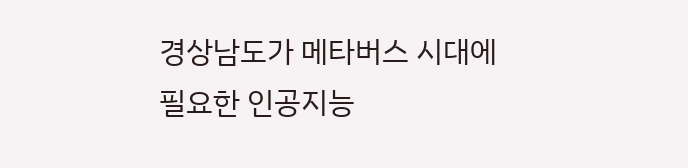경상남도가 메타버스 시대에 필요한 인공지능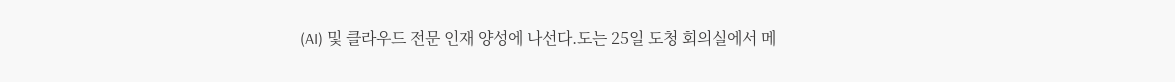(AI) 및 클라우드 전문 인재 양성에 나선다.도는 25일 도청 회의실에서 메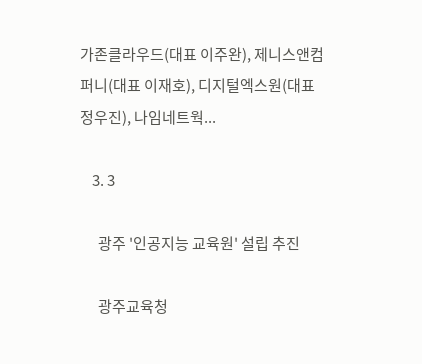가존클라우드(대표 이주완), 제니스앤컴퍼니(대표 이재호), 디지털엑스원(대표 정우진), 나임네트웍...

    3. 3

      광주 '인공지능 교육원' 설립 추진

      광주교육청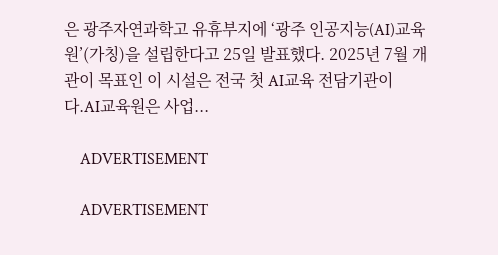은 광주자연과학고 유휴부지에 ‘광주 인공지능(AI)교육원’(가칭)을 설립한다고 25일 발표했다. 2025년 7월 개관이 목표인 이 시설은 전국 첫 AI교육 전담기관이다.AI교육원은 사업...

    ADVERTISEMENT

    ADVERTISEMENT